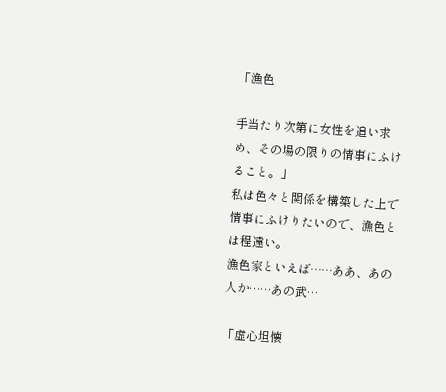「漁色

手当たり次第に女性を追い求め、その場の限りの情事にふけること。」
私は色々と関係を構築した上で情事にふけりたいので、漁色とは程遠い。
漁色家といえば……ああ、あの人か……あの武…

「虚心坦懐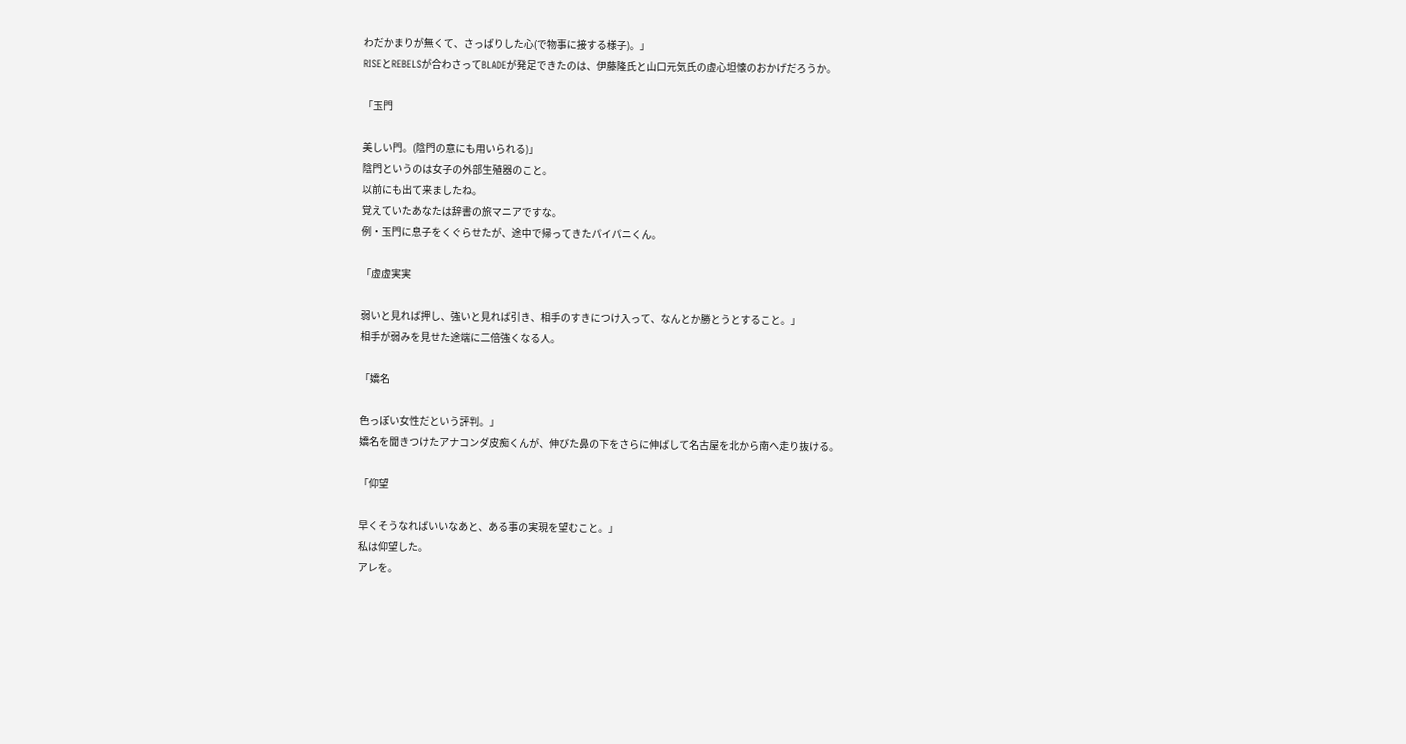わだかまりが無くて、さっぱりした心(で物事に接する様子)。」
RISEとREBELSが合わさってBLADEが発足できたのは、伊藤隆氏と山口元気氏の虚心坦懐のおかげだろうか。

「玉門

美しい門。(陰門の意にも用いられる)」
陰門というのは女子の外部生殖器のこと。
以前にも出て来ましたね。
覚えていたあなたは辞書の旅マニアですな。
例・玉門に息子をくぐらせたが、途中で帰ってきたパイパニくん。

「虚虚実実

弱いと見れば押し、強いと見れば引き、相手のすきにつけ入って、なんとか勝とうとすること。」
相手が弱みを見せた途端に二倍強くなる人。

「嬌名

色っぽい女性だという評判。」
嬌名を聞きつけたアナコンダ皮痴くんが、伸びた鼻の下をさらに伸ばして名古屋を北から南へ走り抜ける。

「仰望

早くそうなればいいなあと、ある事の実現を望むこと。」
私は仰望した。
アレを。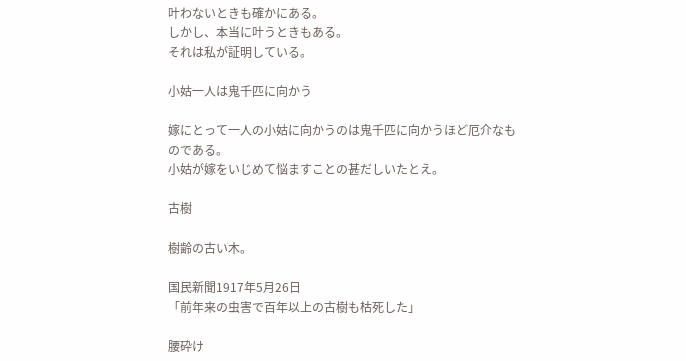叶わないときも確かにある。
しかし、本当に叶うときもある。
それは私が証明している。

小姑一人は鬼千匹に向かう

嫁にとって一人の小姑に向かうのは鬼千匹に向かうほど厄介なものである。
小姑が嫁をいじめて悩ますことの甚だしいたとえ。

古樹

樹齢の古い木。

国民新聞1917年5月26日
「前年来の虫害で百年以上の古樹も枯死した」

腰砕け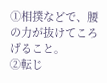①相撲などで、腰の力が抜けてころげること。
②転じ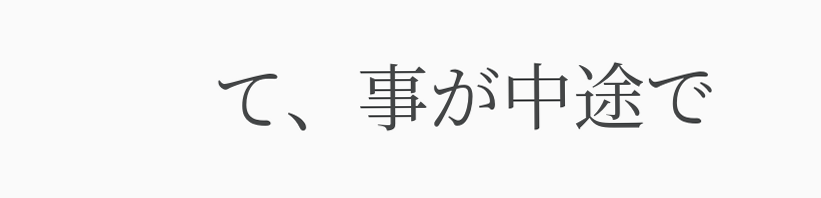て、事が中途で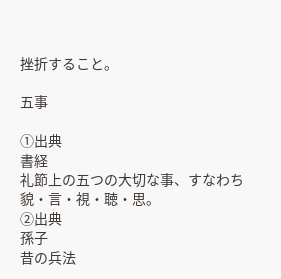挫折すること。

五事

①出典
書経
礼節上の五つの大切な事、すなわち貌・言・視・聴・思。
②出典
孫子
昔の兵法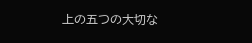上の五つの大切な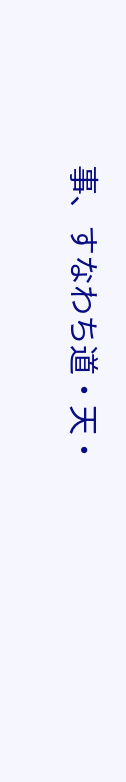事、すなわち道・天・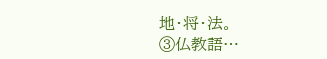地・将・法。
③仏教語…